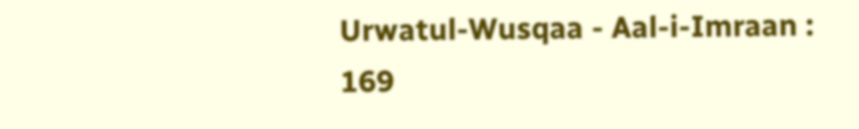Urwatul-Wusqaa - Aal-i-Imraan : 169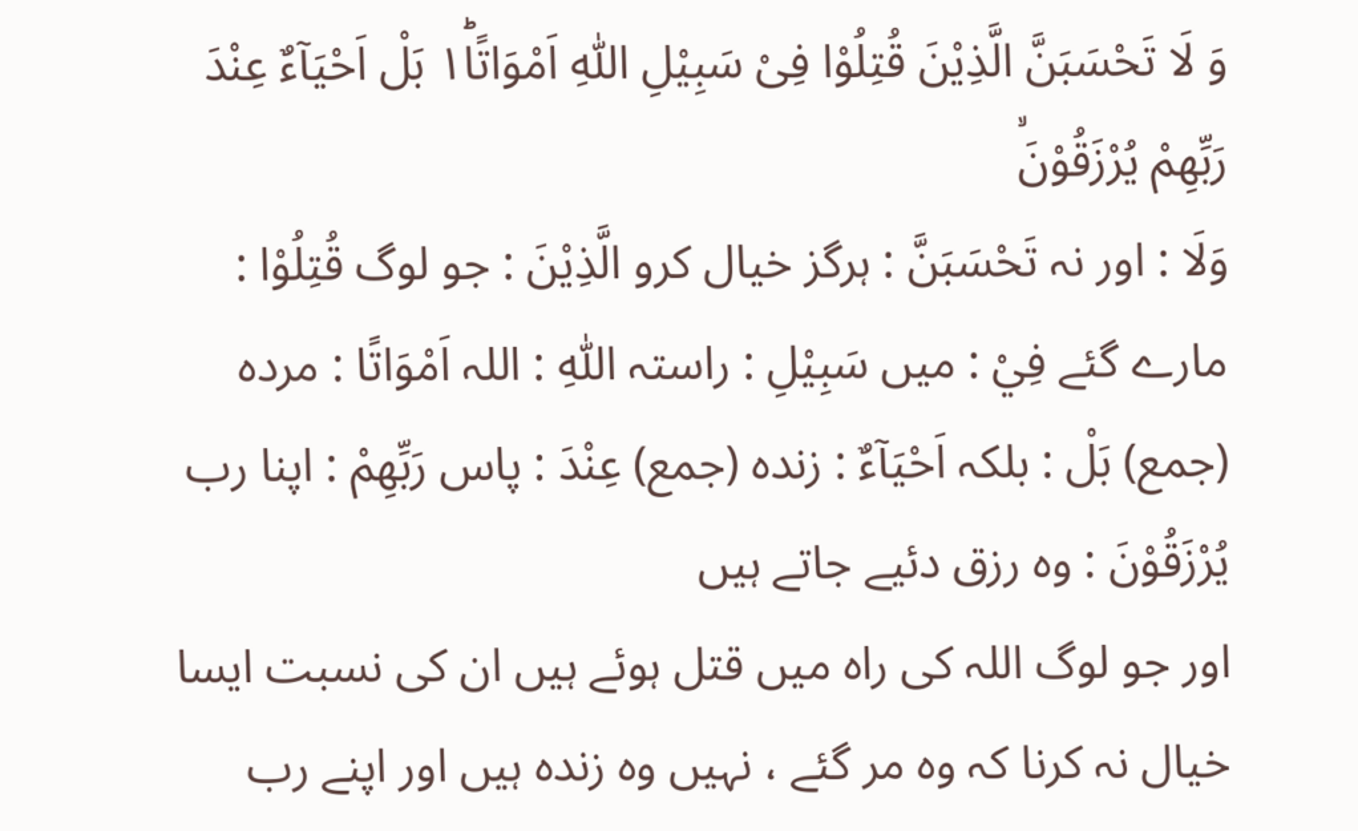وَ لَا تَحْسَبَنَّ الَّذِیْنَ قُتِلُوْا فِیْ سَبِیْلِ اللّٰهِ اَمْوَاتًا١ؕ بَلْ اَحْیَآءٌ عِنْدَ رَبِّهِمْ یُرْزَقُوْنَۙ
وَلَا : اور نہ تَحْسَبَنَّ : ہرگز خیال کرو الَّذِيْنَ : جو لوگ قُتِلُوْا : مارے گئے فِيْ : میں سَبِيْلِ : راستہ اللّٰهِ : اللہ اَمْوَاتًا : مردہ (جمع) بَلْ : بلکہ اَحْيَآءٌ : زندہ (جمع) عِنْدَ : پاس رَبِّھِمْ : اپنا رب يُرْزَقُوْنَ : وہ رزق دئیے جاتے ہیں
اور جو لوگ اللہ کی راہ میں قتل ہوئے ہیں ان کی نسبت ایسا خیال نہ کرنا کہ وہ مر گئے ، نہیں وہ زندہ ہیں اور اپنے رب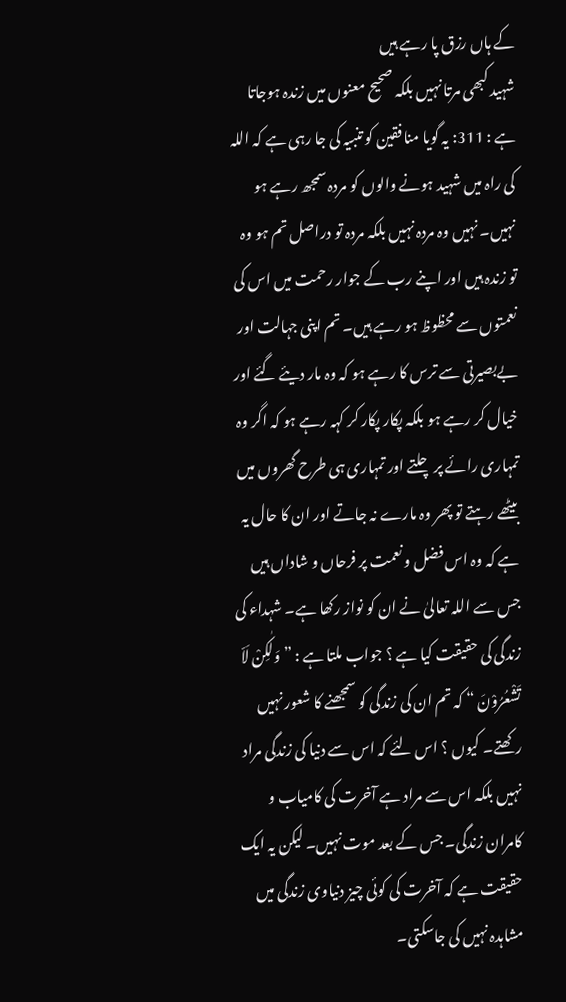کے ہاں رزق پا رہے ہیں
شہید کبھی مرتا نہیں بلکہ صحیح معنوں میں زندہ ہوجاتا ہے : 311: یہ گویا منافقین کو تنبیہ کی جا رہی ہے کہ اللہ کی راہ میں شہید ہونے والوں کو مردہ سمجھ رہے ہو نہیں۔ نہیں وہ مردہ نہیں بلکہ مردہ تو دراصل تم ہو وہ تو زندہ ہیں اور اپنے رب کے جوار رحمت میں اس کی نعمتوں سے محظوظ ہو رہے ہیں۔ تم اپنی جہالت اور بےبصیرتی سے ترس کا رہے ہو کہ وہ مار دیئے گئے اور خیال کر رہے ہو بلکہ پکار پکار کر کہہ رہے ہو کہ اگر وہ تمہاری رائے پر چلتے اور تمہاری ہی طرح گھروں میں بیٹھے رہتے تو پھر وہ مارے نہ جاتے اور ان کا حال یہ ہے کہ وہ اس فضل و نعمت پر فرحاں و شاداں ہیں جس سے اللہ تعالیٰ نے ان کو نواز رکھا ہے۔ شہداء کی زندگی کی حقیقت کیا ہے ؟ جواب ملتا ہے : ” وَلٰکِنْ لَاّ تَشْعُرُوْنَ “ کہ تم ان کی زندگی کو سمجھنے کا شعور نہیں رکھتے۔ کیوں ؟ اس لئے کہ اس سے دنیا کی زندگی مراد نہیں بلکہ اس سے مراد ہے آخرت کی کامیاب و کامران زندگی۔ جس کے بعد موت نہیں۔ لیکن یہ ایک حقیقت ہے کہ آخرت کی کوئی چیز دنیاوی زندگی میں مشاہدہ نہیں کی جاسکتی۔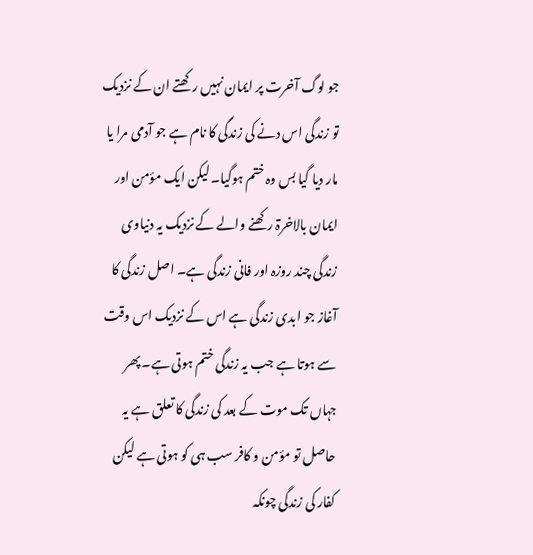جو لوگ آخرت پر ایمان نہیں رکھتے ان کے نزدیک تو زندگی اس دنے کی زندگی کا نام ہے جو آدمی مرا یا مار دیا گیا بس وہ ختم ہوگیا۔ لیکن ایک مؤمن اور ایمان بالاخرۃ رکھنے والے کے نزدیک یہ دنیاوی زندگی چند روزہ اور فانی زندگی ہے۔ اصل زندگی کا آغاز جو ابدی زندگی ہے اس کے نزدیک اس وقت سے ہوتا ہے جب یہ زندگی ختم ہوتی ہے۔ پھر جہاں تک موت کے بعد کی زندگی کا تعلق ہے یہ حاصل تو مؤمن و کافر سب ہی کو ہوتی ہے لیکن کفار کی زندگی چونکہ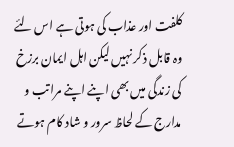کلفت اور عذاب کی ہوتی ہے اس لئے وہ قابل ذکر نہیں لیکن اہل ایمان برزخ کی زندگی میں بھی اپنے اپنے مراتب و مدارج کے لحاظ سرور و شاد کام ہوتے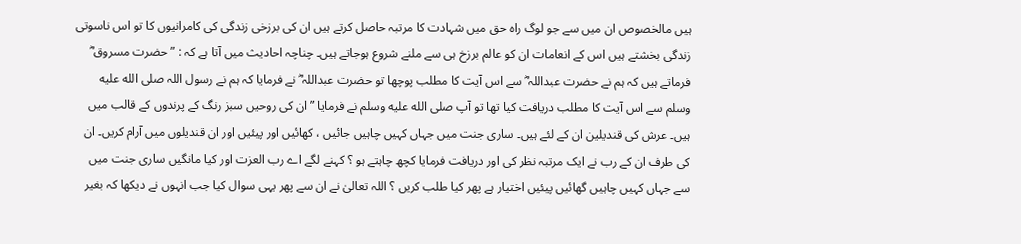ہیں مالخصوص ان میں سے جو لوگ راہ حق میں شہادت کا مرتبہ حاصل کرتے ہیں ان کی برزخی زندگی کی کامرانیوں کا تو اس ناسوتی زندگی بخشتے ہیں اس کے انعامات ان کو عالم برزخ ہی سے ملنے شروع ہوجاتے ہیں۔ چناچہ احادیث میں آتا ہے کہ : ” حضرت مسروق ؓ فرماتے ہیں کہ ہم نے حضرت عبداللہ ؓ سے اس آیت کا مطلب پوچھا تو حضرت عبداللہ ؓ نے فرمایا کہ ہم نے رسول اللہ صلى الله عليه وسلم سے اس آیت کا مطلب دریافت کیا تھا تو آپ صلى الله عليه وسلم نے فرمایا ” ان کی روحیں سبز رنگ کے پرندوں کے قالب میں ہیں۔ عرش کی قندیلین ان کے لئے ہیں۔ ساری جنت میں جہاں کہیں چاہیں جائیں ، کھائیں اور پیئیں اور ان قندیلوں میں آرام کریں۔ ان کی طرف ان کے رب نے ایک مرتبہ نظر کی اور دریافت فرمایا کچھ چاہتے ہو ؟ کہنے لگے اے رب العزت اور کیا مانگیں ساری جنت میں سے جہاں کہیں چاہیں گھائیں پیئیں اختیار ہے پھر کیا طلب کریں ؟ اللہ تعالیٰ نے ان سے پھر یہی سوال کیا جب انہوں نے دیکھا کہ بغیر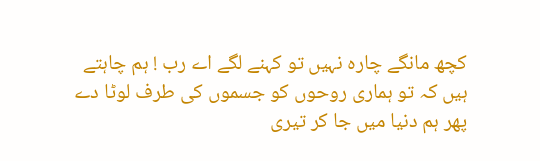کچھ مانگے چارہ نہیں تو کہنے لگے اے رب ! ہم چاہتے ہیں کہ تو ہماری روحوں کو جسموں کی طرف لوٹا دے پھر ہم دنیا میں جا کر تیری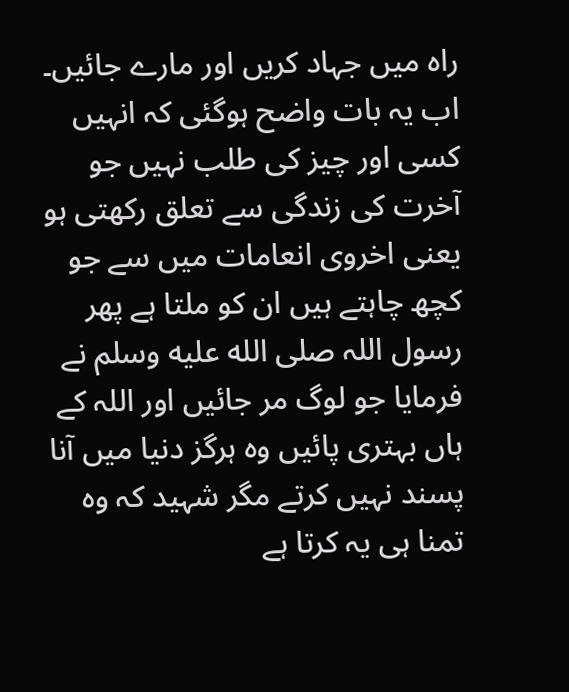راہ میں جہاد کریں اور مارے جائیں۔ اب یہ بات واضح ہوگئی کہ انہیں کسی اور چیز کی طلب نہیں جو آخرت کی زندگی سے تعلق رکھتی ہو یعنی اخروی انعامات میں سے جو کچھ چاہتے ہیں ان کو ملتا ہے پھر رسول اللہ صلى الله عليه وسلم نے فرمایا جو لوگ مر جائیں اور اللہ کے ہاں بہتری پائیں وہ ہرگز دنیا میں آنا پسند نہیں کرتے مگر شہید کہ وہ تمنا ہی یہ کرتا ہے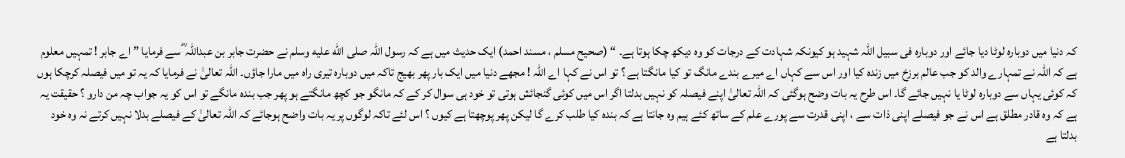کہ دنیا میں دوبارہ لوٹا دیا جائے اور دوبارہ فی سبیل اللہ شہید ہو کیونکہ شہادت کے درجات کو وہ دیکھ چکا ہوتا ہے۔ “ (صحیح مسلم ، مسند احمد) ایک حدیث میں ہے کہ رسول اللہ صلى الله عليه وسلم نے حضرت جابر بن عبداللہ ؓ سے فرمایا ” اے جابر ! تمہیں معلوم ہے کہ اللہ نے تمہارے والد کو جب عالم برزخ میں زندہ کیا اور اس سے کہاں اے میرے بندے مانگ تو کیا مانگتا ہے ؟ تو اس نے کہا اے اللہ ! مجھے دنیا میں ایک بار پھر بھیج تاکہ میں دوبارہ تیری راہ میں مارا جاؤں۔ اللہ تعالیٰ نے فرمایا کہ یہ تو میں فیصلہ کرچکا ہوں کہ کوئی یہاں سے دوبارہ لوٹا یا نہیں جائے گا۔ اس طرح یہ بات وضح ہوگئی کہ اللہ تعالیٰ اپنے فیصلہ کو نہیں بدلتا اگر اس میں کوئی گنجائش ہوتی تو خود ہی سوال کر کے کہ مانگو جو کچھ مانگتے ہو پھر جب بندہ مانگے تو اس کو یہ جواب چہ من دارو ؟ حقیقت یہ ہے کہ وہ قادر مطلق ہے اس نے جو فیصلے اپنی ذات سے ، اپنی قدرت سے پورے علم کے ساتھ کئے ہیم وہ جانتا ہے کہ بندہ کیا طلب کرے گا لیکن پھر پوچھتا ہے کیوں ؟ اس لئے تاکہ لوگوں پر یہ بات واضح ہوجائے کہ اللہ تعالیٰ کے فیصلے بدلا نہیں کرتے نہ وہ خود بدلتا ہے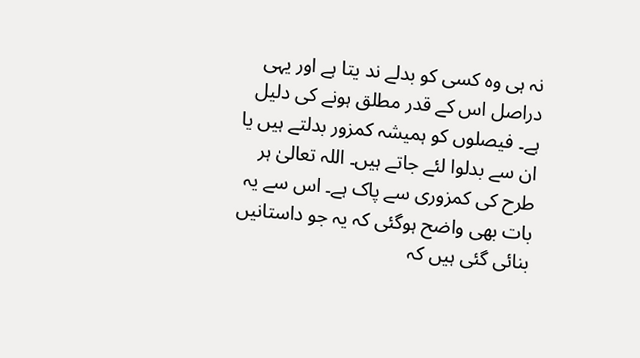نہ ہی وہ کسی کو بدلے ند یتا ہے اور یہی دراصل اس کے قدر مطلق ہونے کی دلیل ہے۔ فیصلوں کو ہمیشہ کمزور بدلتے ہیں یا ان سے بدلوا لئے جاتے ہیں۔ اللہ تعالیٰ ہر طرح کی کمزوری سے پاک ہے۔ اس سے یہ بات بھی واضح ہوگئی کہ یہ جو داستانیں بنائی گئی ہیں کہ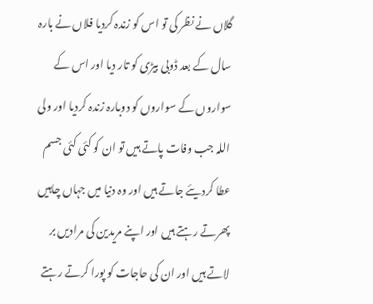گلاں نے نظر کی تو اس کو زندہ کردیا فلاں نے بارہ سال کے بعد ڈوبی بیڑی کو تار دیا اور اس کے سواروں کے سواروں کو دوبارہ زندہ کردیا اور ولی اللہ جب وفات پاتے ہیں تو ان کو کئی کئی جسم عطا کردیئے جاتے ہیں اور وہ دنیا میں جہاں چاہیں پھرتے رہتے ہیں اور اپنے مریدین کی مرادیں بر لاتے ہیں اور ان کی حاجات کو پورا کرتے رہتے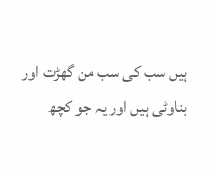ہیں سب کی سب من گھڑت اور بناوٹی ہیں اور یہ جو کچھ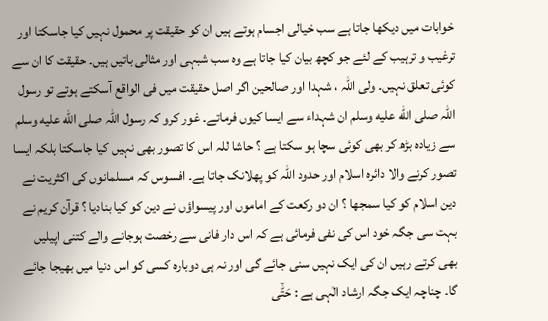خوابات میں دیکھا جاتا ہے سب خیالی اجسام ہوتے ہیں ان کو حقیقت پر محمول نہیں کیا جاسکتا اور ترغیب و ترہیب کے لئے جو کچھ بیان کیا جاتا ہے وہ سب شبہی اور مثالی باتیں ہیں۔ حقیقت کا ان سے کوئی تعلق نہیں۔ ولی اللہ ، شہدا اور صالحین اگر اصل حقیقت میں فی الواقع آسکتے ہوتے تو رسول اللہ صلى الله عليه وسلم ان شہداء سے ایسا کیوں فرماتے۔ غور کرو کہ رسول اللہ صلى الله عليه وسلم سے زیادہ بڑھ کر بھی کوئی سچا ہو سکتا ہے ؟ حاشا للہ اس کا تصور بھی نہیں کیا جاسکتا بلکہ ایسا تصور کرنے والا دائرہ اسلام اور حدود اللہ کو پھلانک جاتا ہے۔ افسوس کہ مسلمانوں کی اکثریت نے دین اسلام کو کیا سمجھا ؟ ان دو رکعت کے اماموں اور پیسواؤں نے دین کو کیا بنادیا ؟ قرآن کریم نے بہت سی جگہ خود اس کی نفی فرمائی ہے کہ اس دار فانی سے رخصت ہوجانے والے کتنی اپیلیں بھی کرتے رہیں ان کی ایک نہیں سنی جائے گی اور نہ ہی دوبارہ کسی کو اس دنیا میں بھیجا جائے گا۔ چناچہ ایک جگہ ارشاد الٰہی ہے : حَتّٰۤى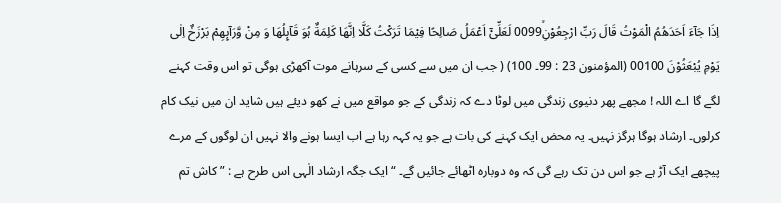اِذَا جَآءَ اَحَدَهُمُ الْمَوْتُ قَالَ رَبِّ ارْجِعُوْنِۙ0099 لَعَلِّیْۤ اَعْمَلُ صَالِحًا فِیْمَا تَرَكْتُ کَلَّا اِنَّهَا کَلِمَةٌ ہُوَ قَآىِٕلُهَا وَ مِنْ وَّرَآىِٕهِمْ بَرْزَخٌ اِلٰى یَوْمِ یُبْعَثُوْنَ 00100 (المؤمنون 23 : 99۔ 100) ( جب ان میں سے کسی کے سرہانے موت آکھڑی ہوگی تو اس وقت کہنے لگے گا اے اللہ ! مجھے پھر دنیوی زندگی میں لوٹا دے کہ زندگی کے جو مواقع میں نے کھو دیئے ہیں شاید ان میں نیک کام کرلوں۔ ارشاد ہوگا ہرگز نہیں۔ یہ محض ایک کہنے کی بات ہے جو یہ کہہ رہا ہے اب ایسا ہونے والا نہیں ان لوگوں کے مرے پیچھے ایک آڑ ہے جو اس دن تک رہے گی کہ وہ دوبارہ اٹھائے جائیں گے۔ “ ایک جگہ ارشاد الٰہی اس طرح ہے : ” کاش تم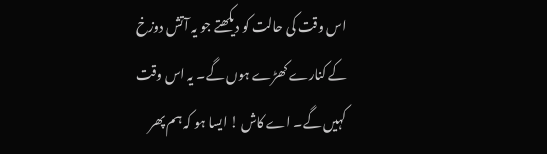اس وقت کی حالت کو دیکھتے جو یہ آتش دوزخ کے کنارے کھڑے ہوں گے۔ یہ اس وقت کہیں گے۔ اے کاش ! ایسا ہو کہ ہم پھر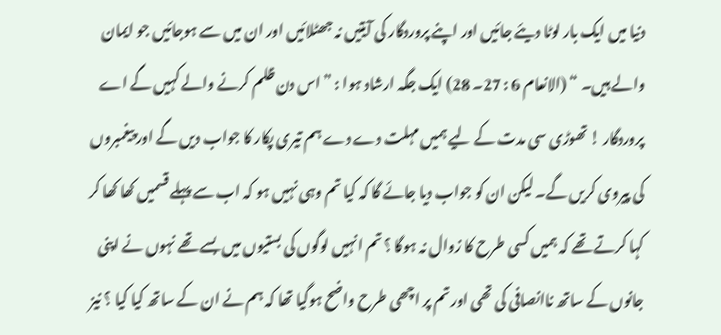دنیا میں ایک بار لوٹا دیئے جائیں اور اپنے پروردگار کی آیتیں نہ جھٹلائیں اور ان میں سے ہوجائیں جو ایمان والے ہیں۔ “ (الانعام 6 : 27۔ 28) ایک جگہ ارشاد ہوا : ” اس دن ظلم کرنے والے کہیں گے اے پروردگار ! تھوڑی سی مدت کے لیے ہمیں مہلت دے دے ہم تیری پکار کا جواب دیں گے اور پیغمبروں کی پیروی کریں گے۔ لیکن ان کو جواب دیا جائے گا کہ کیا تم وہی نہیں ہو کہ اب سے پہلے قسمیں کھا کھا کر کہا کرتے تھے کہ ہمیں کسی طرح کا زوال نہ ہوگا ؟ تم انہیں لوگوں کی بستیوں میں بسے تھے نہوں نے اپنی جانوں کے ساتھ ناانصافی کی تھی اور تم پر اچھی طرح واضح ہوگیا تھا کہ ہم نے ان کے ساتھ کیا کیا ؟ نیز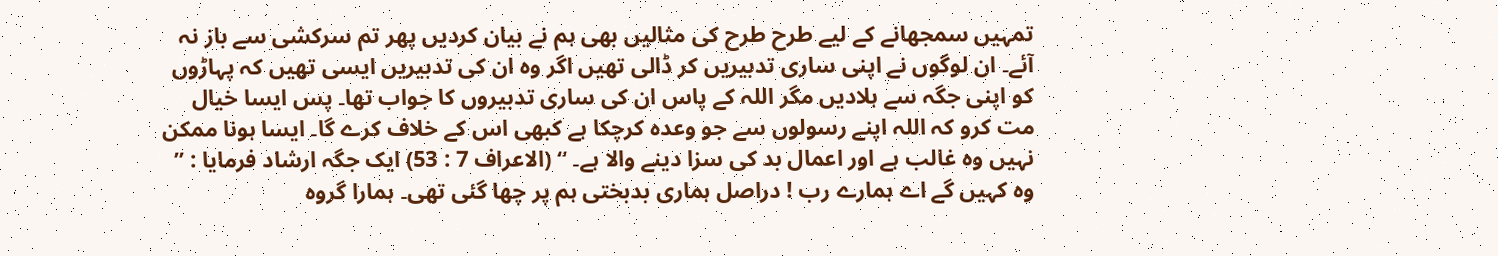تمہیں سمجھانے کے لیے طرح طرح کی مثالیں بھی ہم نے بیان کردیں پھر تم سرکشی سے باز نہ آئے۔ ان لوگوں نے اپنی ساری تدبیریں کر ڈالی تھیں اگر وہ ان کی تدبیریں ایسی تھیں کہ پہاڑوں کو اپنی جگہ سے ہلادیں مگر اللہ کے پاس ان کی ساری تدبیروں کا جواب تھا۔ پس ایسا خیال مت کرو کہ اللہ اپنے رسولوں سے جو وعدہ کرچکا ہے کبھی اس کے خلاف کرے گا۔ ایسا ہونا ممکن نہیں وہ غالب ہے اور اعمال بد کی سزا دینے والا ہے۔ “ (الاعراف 7 : 53) ایک جگہ ارشاد فرمایا : ” وہ کہیں گے اے ہمارے رب ! دراصل ہماری بدبختی ہم پر چھا گئی تھی۔ ہمارا گروہ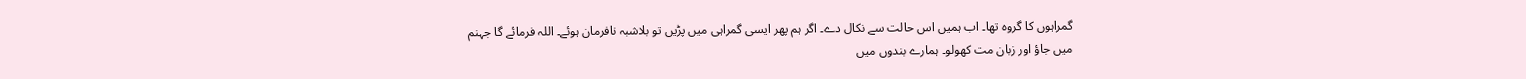گمراہوں کا گروہ تھا۔ اب ہمیں اس حالت سے نکال دے۔ اگر ہم پھر ایسی گمراہی میں پڑیں تو بلاشبہ نافرمان ہوئے۔ اللہ فرمائے گا جہنم میں جاؤ اور زبان مت کھولو۔ ہمارے بندوں میں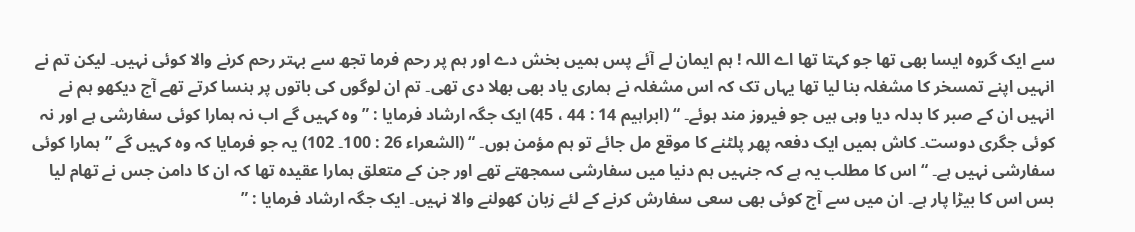سے ایک گروہ ایسا بھی تھا جو کہتا تھا اے اللہ ! ہم ایمان لے آئے پس ہمیں بخش دے اور ہم پر رحم فرما تجھ سے بہتر رحم کرنے والا کوئی نہیں۔ لیکن تم نے انہیں اپنے تمسخر کا مشغلہ بنا لیا تھا یہاں تک کہ اس مشغلہ نے ہماری یاد بھی بھلا دی تھی۔ تم ان لوگوں کی باتوں پر ہنسا کرتے تھے آج دیکھو ہم نے انہیں ان کے صبر کا بدلہ دیا وہی ہیں جو فیروز مند ہوئے۔ “ (ابراہیم 14 : 44 ، 45) ایک جگہ ارشاد فرمایا : ” وہ کہیں گے اب نہ ہمارا کوئی سفارشی ہے اور نہ کوئی جگری دوست۔ کاش ہمیں ایک دفعہ پھر پلٹنے کا موقع مل جائے تو ہم مؤمن ہوں۔ “ (الشعراء 26 : 100۔ 102) یہ جو فرمایا کہ وہ کہیں گے ” ہمارا کوئی سفارشی نہیں ہے۔ “ اس کا مطلب یہ ہے کہ جنہیں ہم دنیا میں سفارشی سمجھتے تھے اور جن کے متعلق ہمارا عقیدہ تھا کہ ان کا دامن جس نے تھام لیا بس اس کا بیڑا پار ہے۔ ان میں سے آج کوئی بھی سعی سفارش کرنے کے لئے زبان کھولنے والا نہیں۔ ایک جگہ ارشاد فرمایا : ”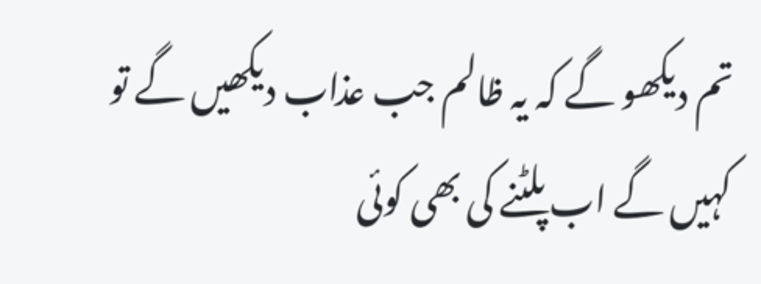تم دیکھو گے کہ یہ ظالم جب عذاب دیکھیں گے تو کہیں گے اب پلٹنے کی بھی کوئی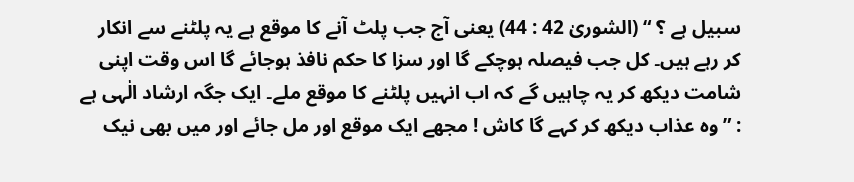سبیل ہے ؟ “ (الشوریٰ 42 : 44) یعنی آج جب پلٹ آنے کا موقع ہے یہ پلٹنے سے انکار کر رہے ہیں۔ کل جب فیصلہ ہوچکے گا اور سزا کا حکم نافذ ہوجائے گا اس وقت اپنی شامت دیکھ کر یہ چاہیں گے کہ اب انہیں پلٹنے کا موقع ملے۔ ایک جگہ ارشاد الٰہی ہے : ” وہ عذاب دیکھ کر کہے گا کاش ! مجھے ایک موقع اور مل جائے اور میں بھی نیک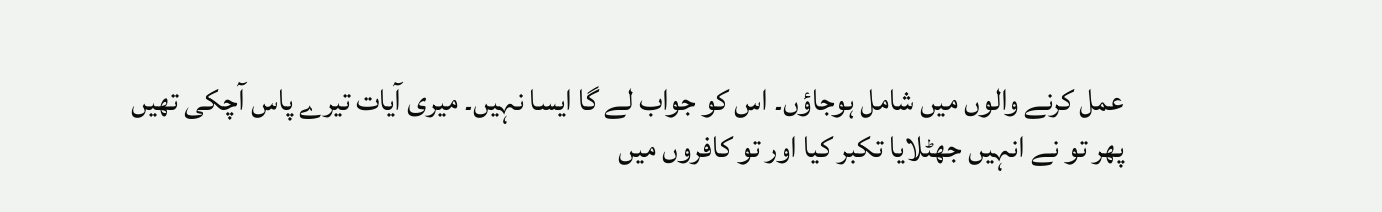عمل کرنے والوں میں شامل ہوجاؤں۔ اس کو جواب لے گا ایسا نہیں۔ میری آیات تیرے پاس آچکی تھیں پھر تو نے انہیں جھٹلایا تکبر کیا اور تو کافروں میں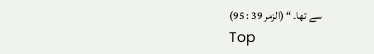سے تھا۔ “ (الزمر 39 : 95)
Top